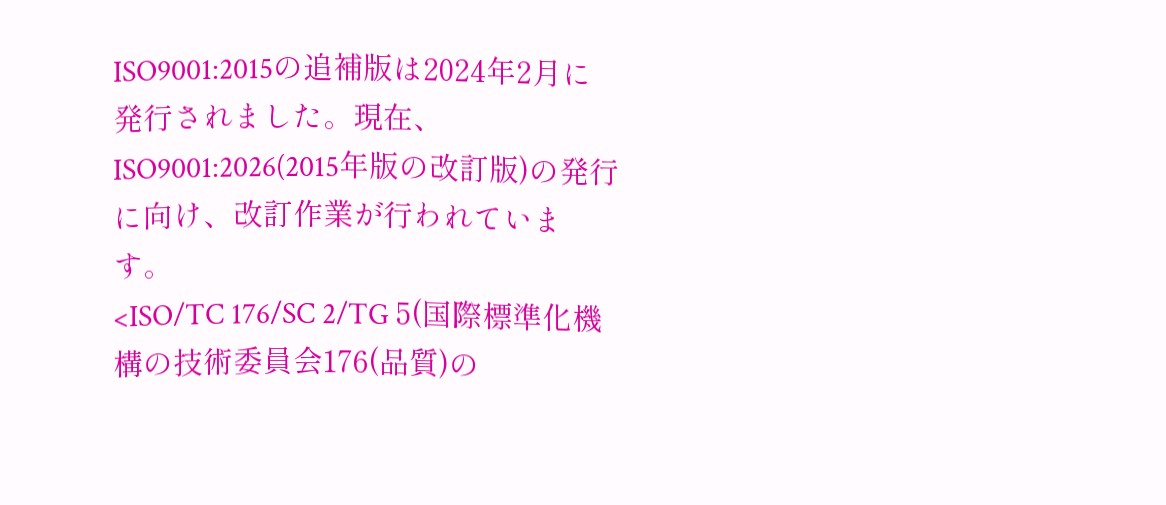ISO9001:2015の追補版は2024年2月に発行されました。現在、ISO9001:2026(2015年版の改訂版)の発行に向け、改訂作業が行われています。
<ISO/TC 176/SC 2/TG 5(国際標準化機構の技術委員会176(品質)の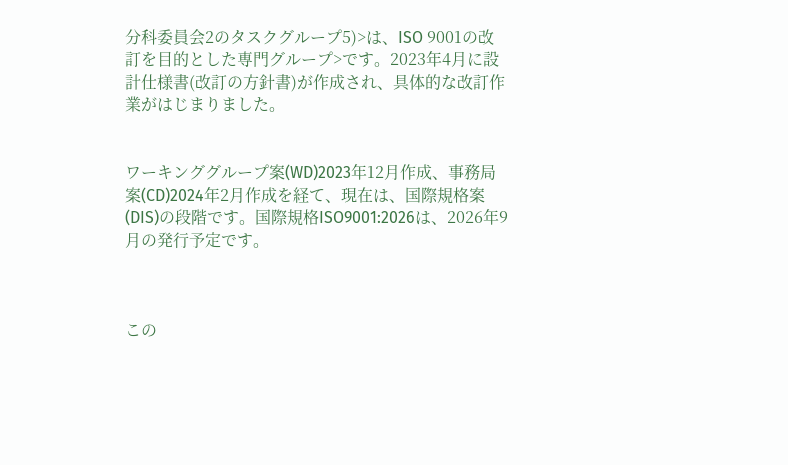分科委員会2のタスクグループ5)>は、ISO 9001の改訂を目的とした専門グループ>です。2023年4月に設計仕様書(改訂の方針書)が作成され、具体的な改訂作業がはじまりました。


ワーキンググループ案(WD)2023年12月作成、事務局案(CD)2024年2月作成を経て、現在は、国際規格案(DIS)の段階です。国際規格ISO9001:2026は、2026年9月の発行予定です。



この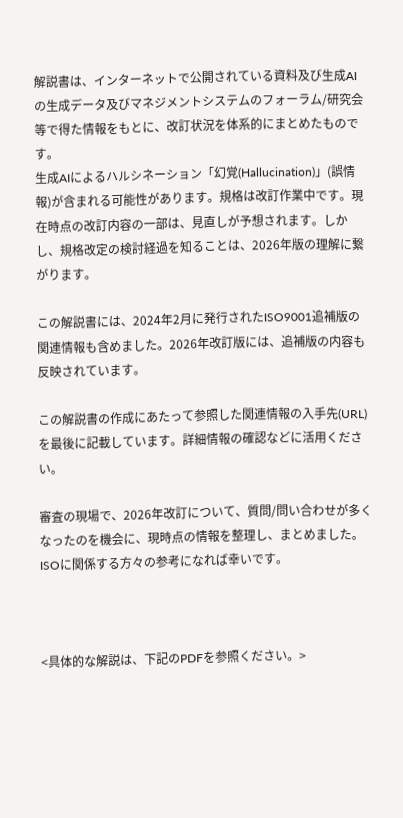解説書は、インターネットで公開されている資料及び生成AIの生成データ及びマネジメントシステムのフォーラム/研究会等で得た情報をもとに、改訂状況を体系的にまとめたものです。
生成AIによるハルシネーション「幻覚(Hallucination)」(誤情報)が含まれる可能性があります。規格は改訂作業中です。現在時点の改訂内容の一部は、見直しが予想されます。しかし、規格改定の検討経過を知ることは、2026年版の理解に繋がります。

この解説書には、2024年2月に発行されたISO9001追補版の関連情報も含めました。2026年改訂版には、追補版の内容も反映されています。

この解説書の作成にあたって参照した関連情報の入手先(URL)を最後に記載しています。詳細情報の確認などに活用ください。

審査の現場で、2026年改訂について、質問/問い合わせが多くなったのを機会に、現時点の情報を整理し、まとめました。ISOに関係する方々の参考になれば幸いです。



<具体的な解説は、下記のPDFを参照ください。>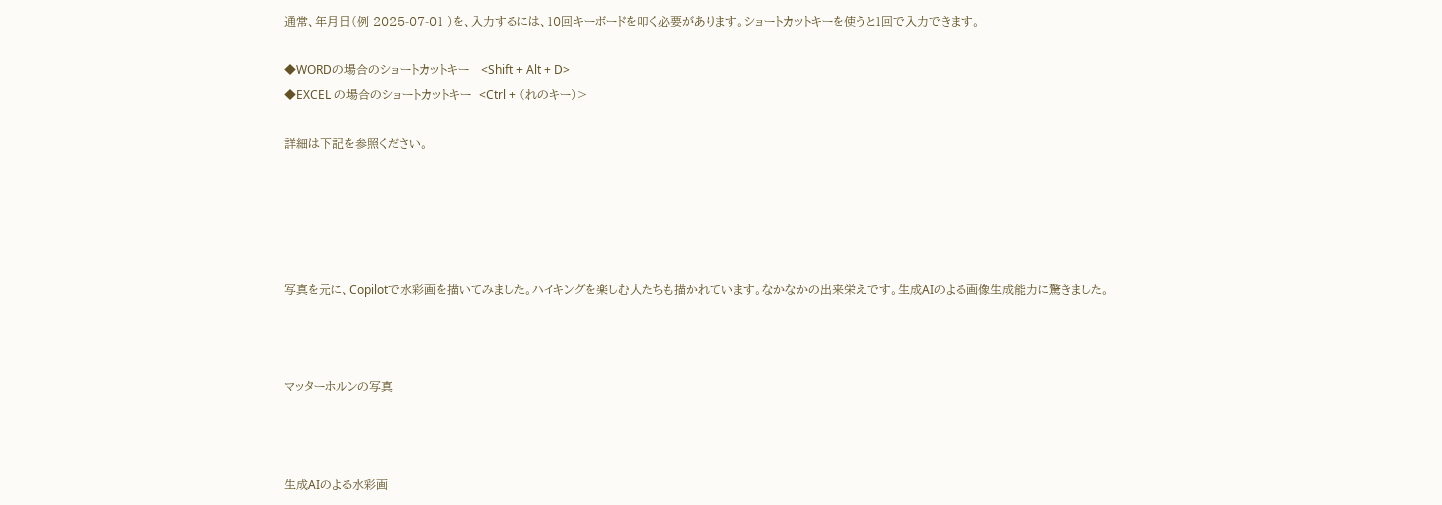通常、年月日(例 2025-07-01 )を、入力するには、10回キーボードを叩く必要があります。ショートカットキーを使うと1回で入力できます。

◆WORDの場合のショートカットキー   <Shift + Alt + D>
◆EXCEL の場合のショートカットキー  <Ctrl + (れのキー)>

詳細は下記を参照ください。





写真を元に、Copilotで水彩画を描いてみました。ハイキングを楽しむ人たちも描かれています。なかなかの出来栄えです。生成AIのよる画像生成能力に驚きました。



マッターホルンの写真



生成AIのよる水彩画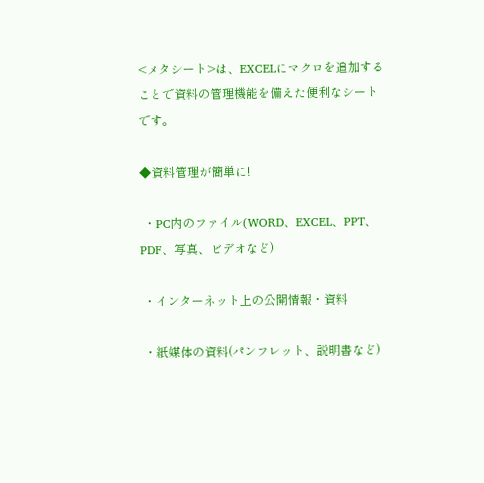<メタシート>は、EXCELにマクロを追加することで資料の管理機能を備えた便利なシートです。

◆資料管理が簡単に!

 ・PC内のファイル(WORD、EXCEL、PPT、PDF、写真、ビデオなど)

 ・インターネット上の公開情報・資料

 ・紙媒体の資料(パンフレット、説明書など)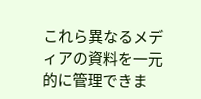これら異なるメディアの資料を一元的に管理できま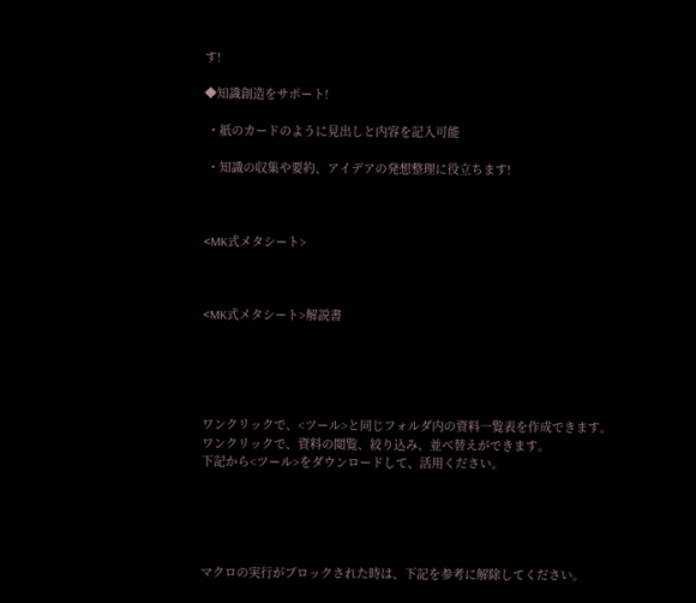す!

◆知識創造をサポート!

 ・紙のカードのように見出しと内容を記入可能

 ・知識の収集や要約、アイデアの発想整理に役立ちます!



<MK式メタシート>



<MK式メタシート>解説書





ワンクリックで、<ツール>と同じフォルダ内の資料一覧表を作成できます。
ワンクリックで、資料の閲覧、絞り込み、並べ替えができます。
下記から<ツール>をダウンロードして、活用ください。





マクロの実行がブロックされた時は、下記を参考に解除してください。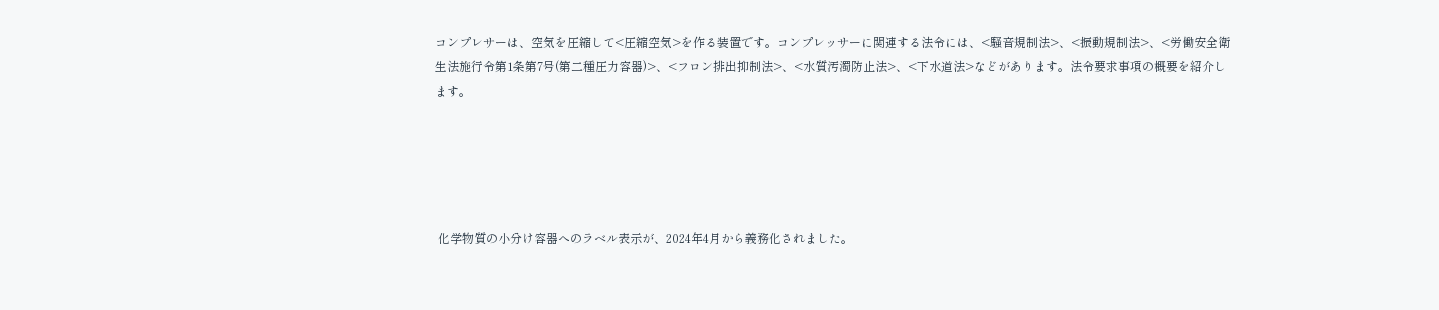コンプレサーは、空気を圧縮して<圧縮空気>を作る装置です。コンプレッサーに関連する法令には、<騒音規制法>、<振動規制法>、<労働安全衛生法施行令第1条第7号(第二種圧力容器)>、<フロン排出抑制法>、<水質汚濁防止法>、<下水道法>などがあります。法令要求事項の概要を紹介します。





 化学物質の小分け容器へのラベル表示が、2024年4月から義務化されました。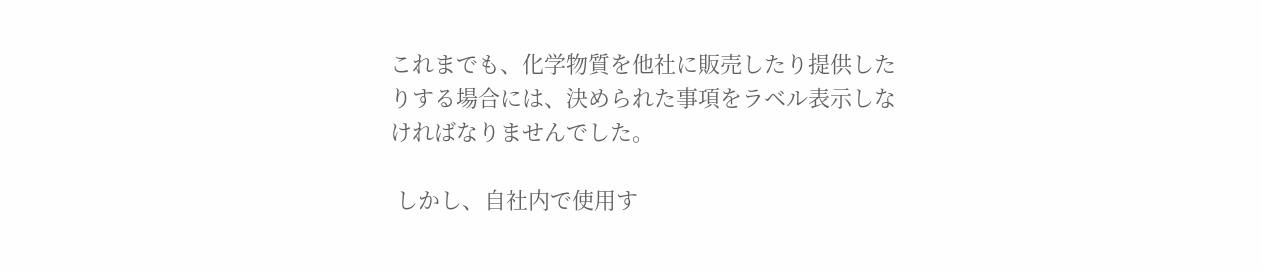これまでも、化学物質を他社に販売したり提供したりする場合には、決められた事項をラベル表示しなければなりませんでした。

 しかし、自社内で使用す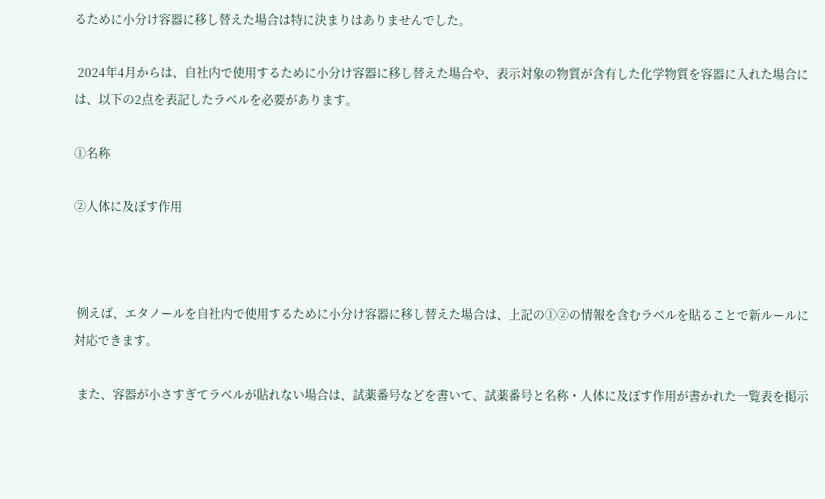るために小分け容器に移し替えた場合は特に決まりはありませんでした。

 2024年4月からは、自社内で使用するために小分け容器に移し替えた場合や、表示対象の物質が含有した化学物質を容器に入れた場合には、以下の2点を表記したラベルを必要があります。

①名称

②人体に及ぼす作用



 例えば、エタノールを自社内で使用するために小分け容器に移し替えた場合は、上記の①②の情報を含むラベルを貼ることで新ルールに対応できます。

 また、容器が小さすぎてラベルが貼れない場合は、試薬番号などを書いて、試薬番号と名称・人体に及ぼす作用が書かれた一覧表を掲示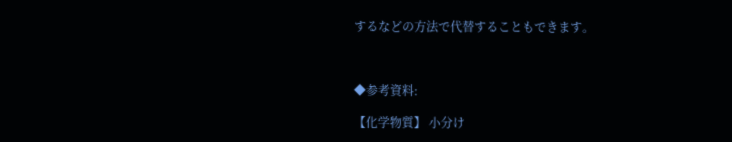するなどの方法で代替することもできます。



◆参考資料:

【化学物質】 小分け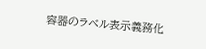容器のラベル表示義務化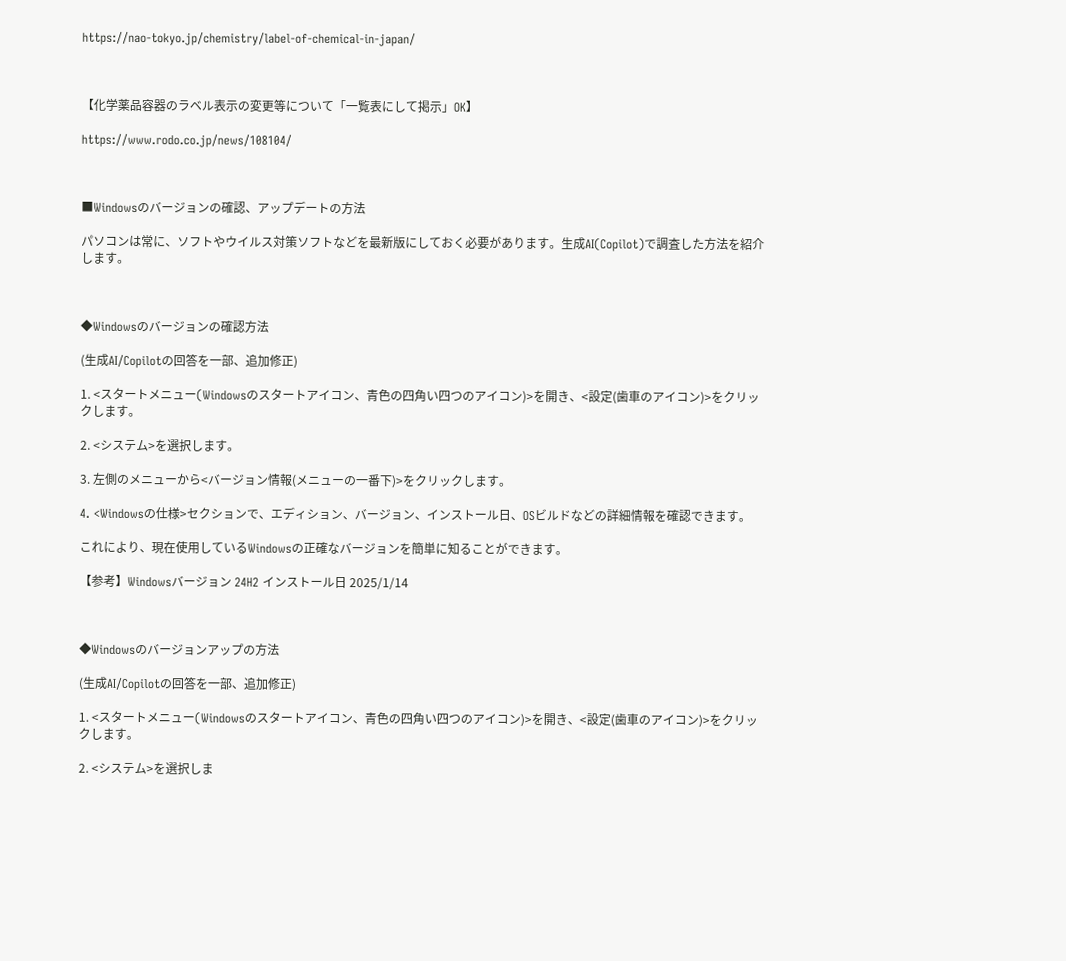https://nao-tokyo.jp/chemistry/label-of-chemical-in-japan/



【化学薬品容器のラベル表示の変更等について「一覧表にして掲示」OK】

https://www.rodo.co.jp/news/108104/



■Windowsのバージョンの確認、アップデートの方法

パソコンは常に、ソフトやウイルス対策ソフトなどを最新版にしておく必要があります。生成AI(Copilot)で調査した方法を紹介します。



◆Windowsのバージョンの確認方法

(生成AI/Copilotの回答を一部、追加修正)

1. <スタートメニュー(Windowsのスタートアイコン、青色の四角い四つのアイコン)>を開き、<設定(歯車のアイコン)>をクリックします。

2. <システム>を選択します。

3. 左側のメニューから<バージョン情報(メニューの一番下)>をクリックします。

4. <Windowsの仕様>セクションで、エディション、バージョン、インストール日、OSビルドなどの詳細情報を確認できます。

これにより、現在使用しているWindowsの正確なバージョンを簡単に知ることができます。

【参考】Windowsバージョン 24H2 インストール日 2025/1/14



◆Windowsのバージョンアップの方法

(生成AI/Copilotの回答を一部、追加修正)

1. <スタートメニュー(Windowsのスタートアイコン、青色の四角い四つのアイコン)>を開き、<設定(歯車のアイコン)>をクリックします。

2. <システム>を選択しま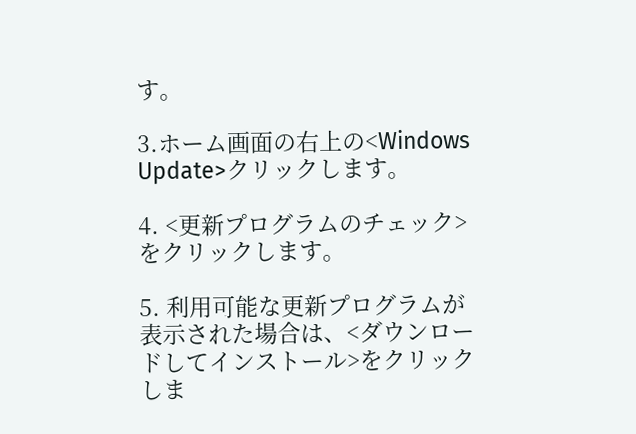す。

3.ホーム画面の右上の<Windows Update>クリックします。

4. <更新プログラムのチェック>をクリックします。

5. 利用可能な更新プログラムが表示された場合は、<ダウンロードしてインストール>をクリックしま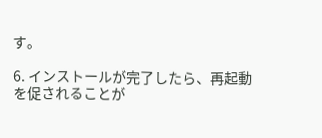す。

6. インストールが完了したら、再起動を促されることが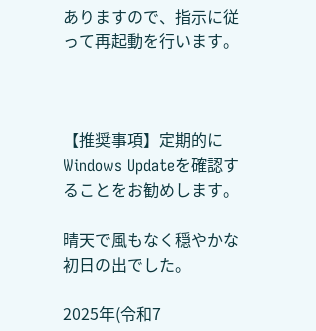ありますので、指示に従って再起動を行います。



【推奨事項】定期的にWindows Updateを確認することをお勧めします。

晴天で風もなく穏やかな初日の出でした。

2025年(令和7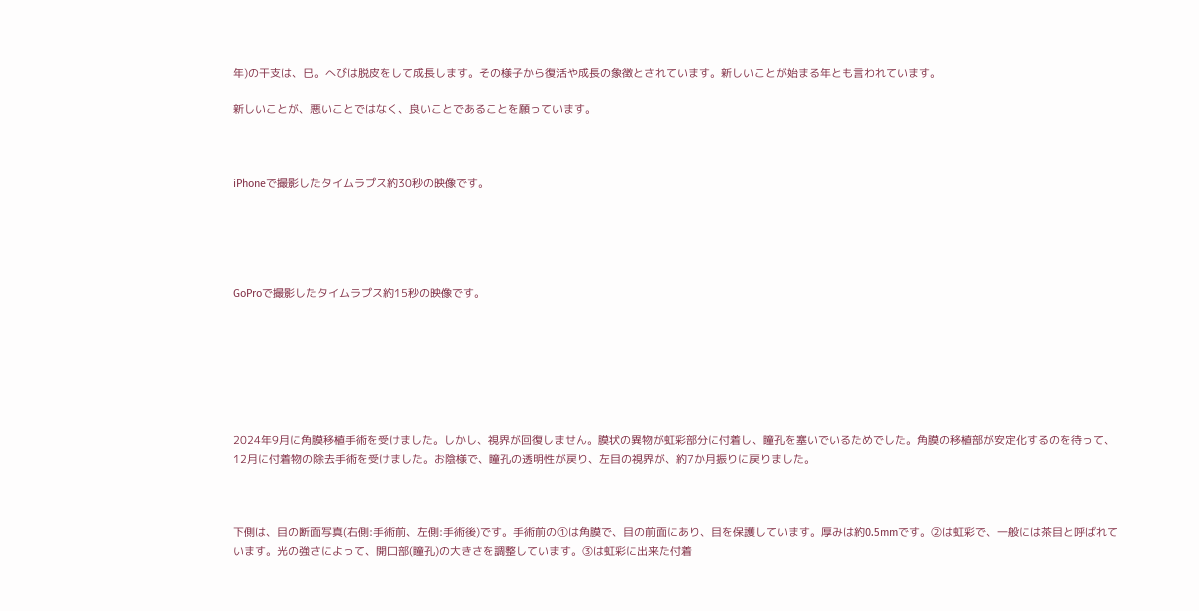年)の干支は、巳。へびは脱皮をして成長します。その様子から復活や成長の象徴とされています。新しいことが始まる年とも言われています。

新しいことが、悪いことではなく、良いことであることを願っています。



iPhoneで撮影したタイムラプス約30秒の映像です。





GoProで撮影したタイムラプス約15秒の映像です。







2024年9月に角膜移植手術を受けました。しかし、視界が回復しません。膜状の異物が虹彩部分に付着し、瞳孔を塞いでいるためでした。角膜の移植部が安定化するのを待って、12月に付着物の除去手術を受けました。お陰様で、瞳孔の透明性が戻り、左目の視界が、約7か月振りに戻りました。



下側は、目の断面写真(右側:手術前、左側:手術後)です。手術前の①は角膜で、目の前面にあり、目を保護しています。厚みは約0.5mmです。②は虹彩で、一般には茶目と呼ばれています。光の強さによって、開口部(瞳孔)の大きさを調整しています。③は虹彩に出来た付着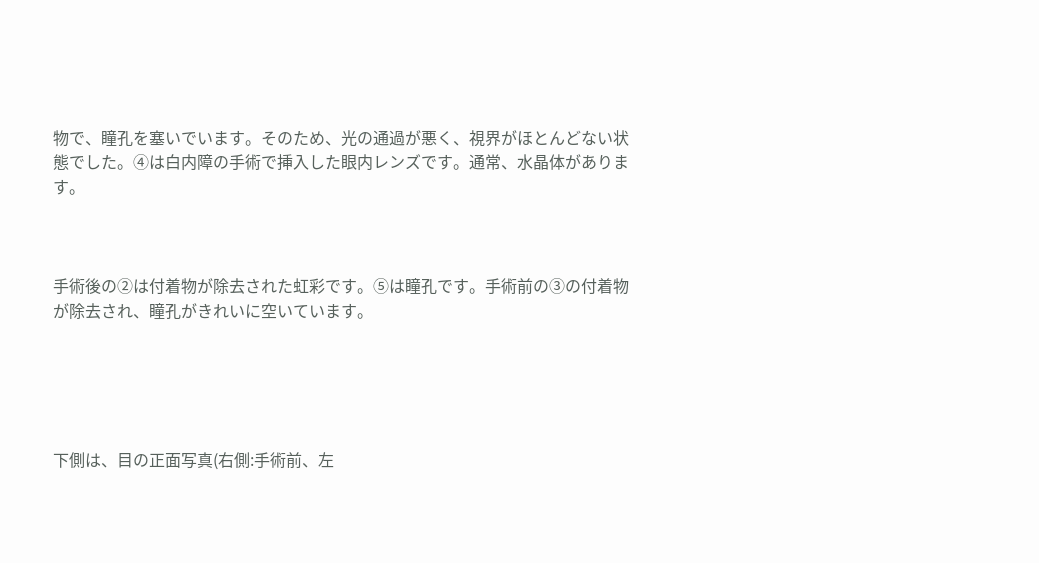物で、瞳孔を塞いでいます。そのため、光の通過が悪く、視界がほとんどない状態でした。④は白内障の手術で挿入した眼内レンズです。通常、水晶体があります。



手術後の②は付着物が除去された虹彩です。⑤は瞳孔です。手術前の③の付着物が除去され、瞳孔がきれいに空いています。





下側は、目の正面写真(右側:手術前、左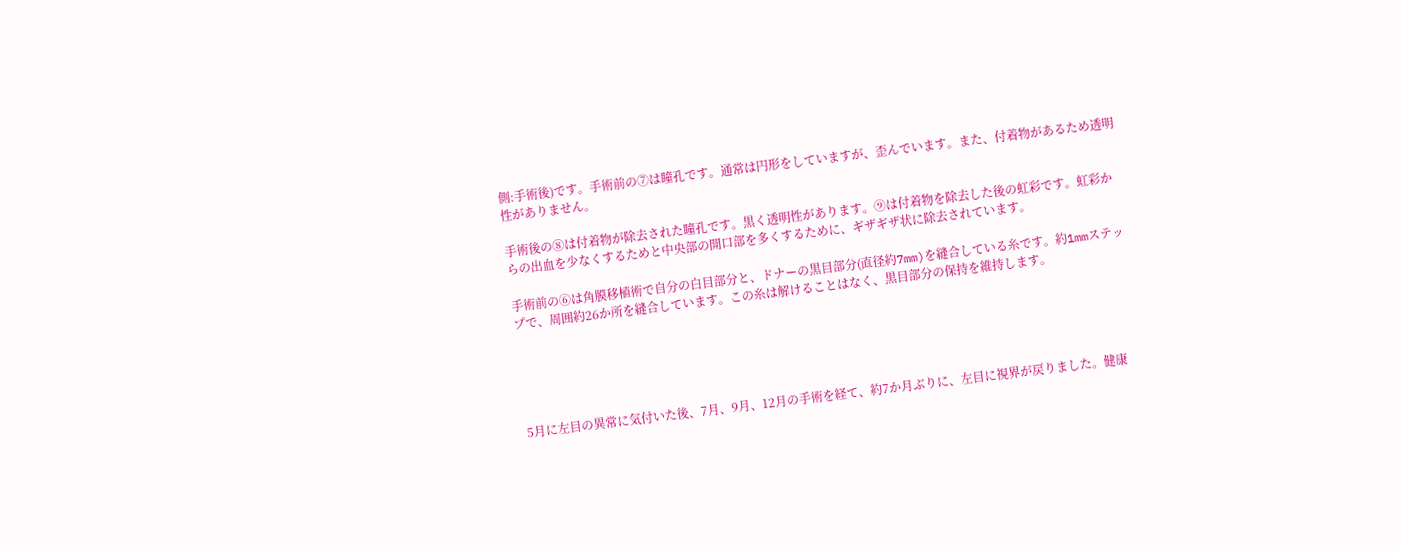側:手術後)です。手術前の⑦は瞳孔です。通常は円形をしていますが、歪んでいます。また、付着物があるため透明性がありません。

手術後の⑧は付着物が除去された瞳孔です。黒く透明性があります。➈は付着物を除去した後の虹彩です。虹彩からの出血を少なくするためと中央部の開口部を多くするために、ギザギザ状に除去されています。

手術前の⑥は角膜移植術で自分の白目部分と、ドナーの黒目部分(直径約7mm)を縫合している糸です。約1mmステップで、周囲約26か所を縫合しています。この糸は解けることはなく、黒目部分の保持を維持します。





5月に左目の異常に気付いた後、7月、9月、12月の手術を経て、約7か月ぶりに、左目に視界が戻りました。健康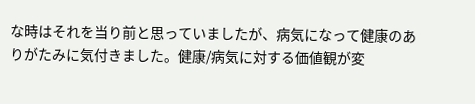な時はそれを当り前と思っていましたが、病気になって健康のありがたみに気付きました。健康/病気に対する価値観が変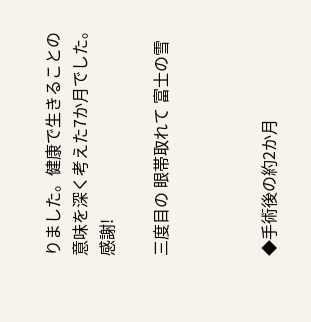りました。健康で生きることの意味を深く考えた7か月でした。感謝!

三度目の 眼帯取れて 富士の雪



◆手術後の約2か月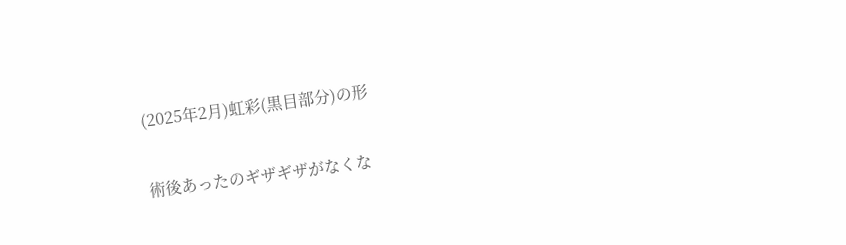(2025年2月)虹彩(黒目部分)の形

術後あったのギザギザがなくな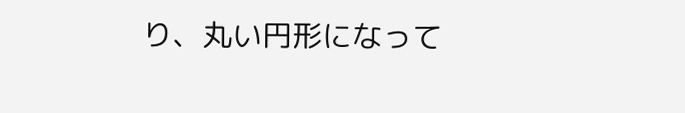り、丸い円形になって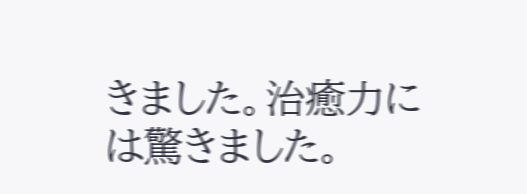きました。治癒力には驚きました。